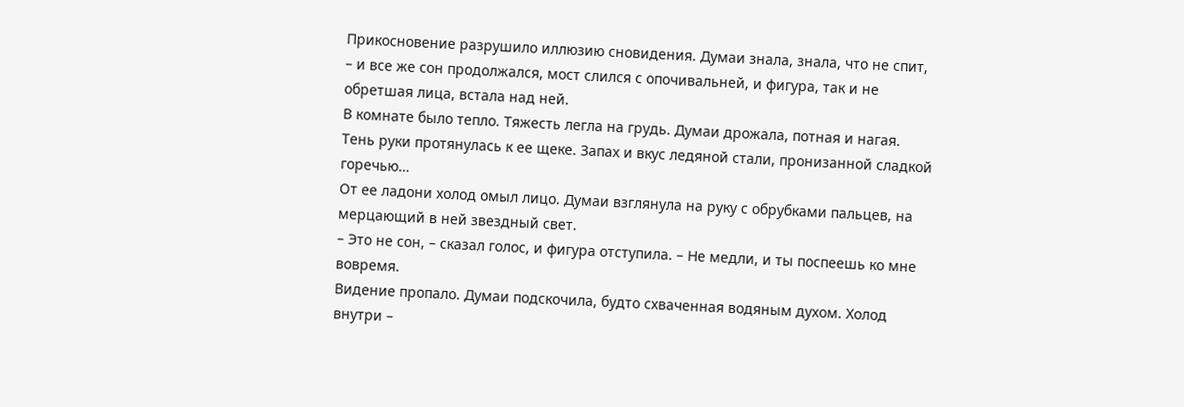Прикосновение разрушило иллюзию сновидения. Думаи знала, знала, что не спит, – и все же сон продолжался, мост слился с опочивальней, и фигура, так и не обретшая лица, встала над ней.
В комнате было тепло. Тяжесть легла на грудь. Думаи дрожала, потная и нагая. Тень руки протянулась к ее щеке. Запах и вкус ледяной стали, пронизанной сладкой горечью…
От ее ладони холод омыл лицо. Думаи взглянула на руку с обрубками пальцев, на мерцающий в ней звездный свет.
– Это не сон, – сказал голос, и фигура отступила. – Не медли, и ты поспеешь ко мне вовремя.
Видение пропало. Думаи подскочила, будто схваченная водяным духом. Холод внутри –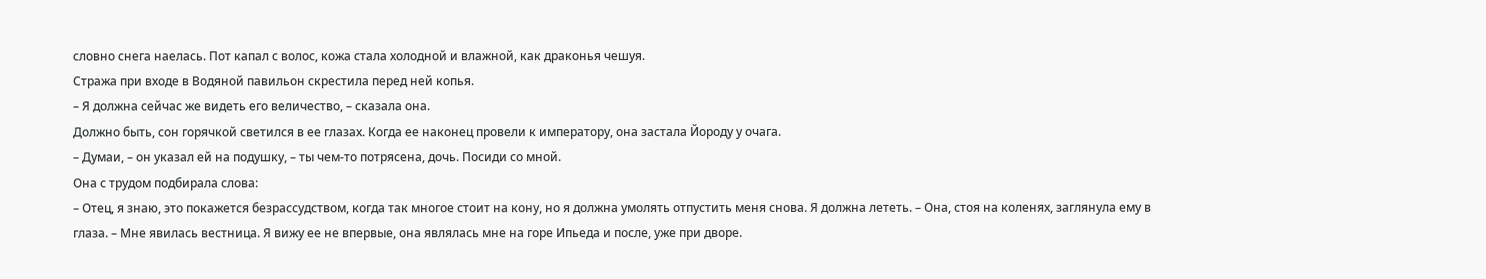словно снега наелась. Пот капал с волос, кожа стала холодной и влажной, как драконья чешуя.
Стража при входе в Водяной павильон скрестила перед ней копья.
– Я должна сейчас же видеть его величество, – сказала она.
Должно быть, сон горячкой светился в ее глазах. Когда ее наконец провели к императору, она застала Йороду у очага.
– Думаи, – он указал ей на подушку, – ты чем-то потрясена, дочь. Посиди со мной.
Она с трудом подбирала слова:
– Отец, я знаю, это покажется безрассудством, когда так многое стоит на кону, но я должна умолять отпустить меня снова. Я должна лететь. – Она, стоя на коленях, заглянула ему в глаза. – Мне явилась вестница. Я вижу ее не впервые, она являлась мне на горе Ипьеда и после, уже при дворе.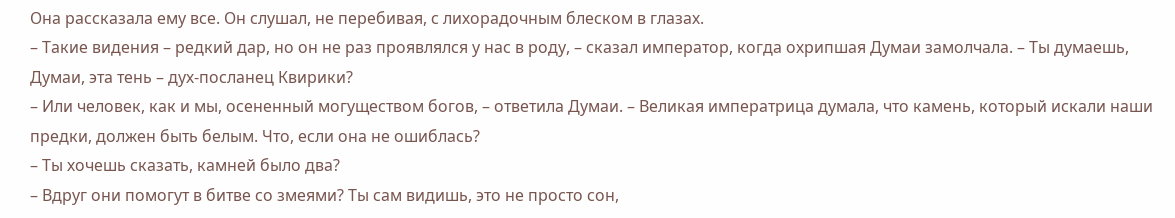Она рассказала ему все. Он слушал, не перебивая, с лихорадочным блеском в глазах.
– Такие видения – редкий дар, но он не раз проявлялся у нас в роду, – сказал император, когда охрипшая Думаи замолчала. – Ты думаешь, Думаи, эта тень – дух-посланец Квирики?
– Или человек, как и мы, осененный могуществом богов, – ответила Думаи. – Великая императрица думала, что камень, который искали наши предки, должен быть белым. Что, если она не ошиблась?
– Ты хочешь сказать, камней было два?
– Вдруг они помогут в битве со змеями? Ты сам видишь, это не просто сон,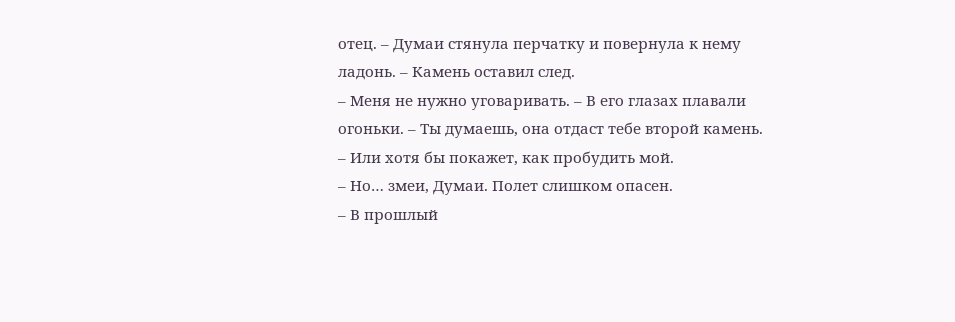отец. – Думаи стянула перчатку и повернула к нему ладонь. – Камень оставил след.
– Меня не нужно уговаривать. – В его глазах плавали огоньки. – Ты думаешь, она отдаст тебе второй камень.
– Или хотя бы покажет, как пробудить мой.
– Но… змеи, Думаи. Полет слишком опасен.
– В прошлый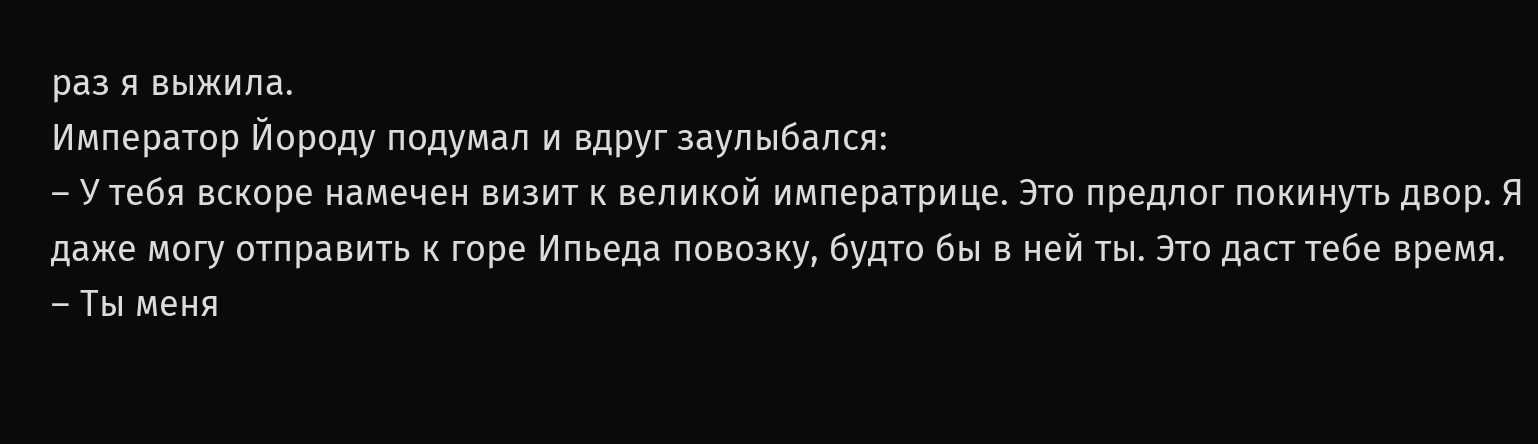раз я выжила.
Император Йороду подумал и вдруг заулыбался:
– У тебя вскоре намечен визит к великой императрице. Это предлог покинуть двор. Я даже могу отправить к горе Ипьеда повозку, будто бы в ней ты. Это даст тебе время.
– Ты меня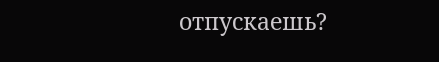отпускаешь?